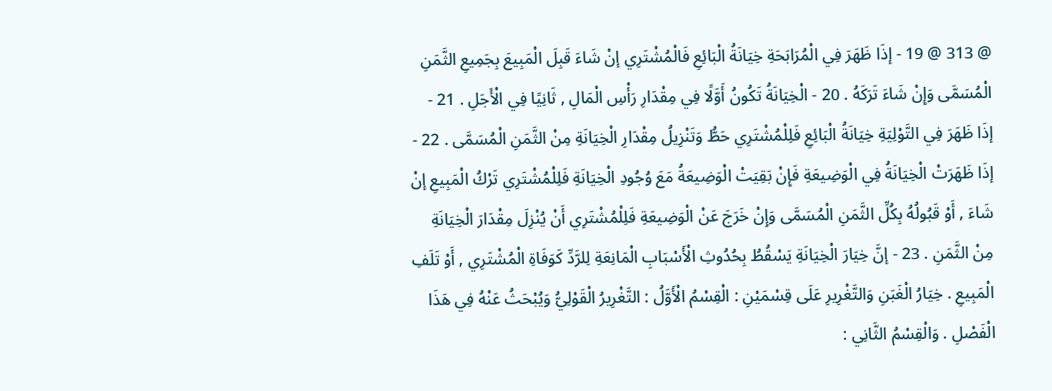@ 313 @ 19 - إذَا ظَهَرَ فِي الْمُرَابَحَةِ خِيَانَةُ الْبَائِعِ فَالْمُشْتَرِي إنْ شَاءَ قَبِلَ الْمَبِيعَ بِجَمِيعِ الثَّمَنِ الْمُسَمَّى وَإِنْ شَاءَ تَرَكَهُ . 20 - الْخِيَانَةُ تَكُونُ أَوَّلًا فِي مِقْدَارِ رَأْسِ الْمَالِ , ثَانِيًا فِي الْأَجَلِ . 21 - إذَا ظَهَرَ فِي التَّوْلِيَةِ خِيَانَةُ الْبَائِعِ فَلِلْمُشْتَرِي حَطُّ وَتَنْزِيلُ مِقْدَارِ الْخِيَانَةِ مِنْ الثَّمَنِ الْمُسَمَّى . 22 - إذَا ظَهَرَتْ الْخِيَانَةُ فِي الْوَضِيعَةِ فَإِنْ بَقِيَتْ الْوَضِيعَةُ مَعَ وُجُودِ الْخِيَانَةِ فَلِلْمُشْتَرِي تَرْكُ الْمَبِيعِ إنْ شَاءَ , أَوْ قَبُولُهُ بِكُلِّ الثَّمَنِ الْمُسَمَّى وَإِنْ خَرَجَ عَنْ الْوَضِيعَةِ فَلِلْمُشْتَرِي أَنْ يُنْزِلَ مِقْدَارَ الْخِيَانَةِ مِنْ الثَّمَنِ . 23 - إنَّ خِيَارَ الْخِيَانَةِ يَسْقُطُ بِحُدُوثِ الْأَسْبَابِ الْمَانِعَةِ لِلرَّدِّ كَوَفَاةِ الْمُشْتَرِي , أَوْ تَلَفِ الْمَبِيعِ . خِيَارُ الْغَبَنِ وَالتَّغْرِيرِ عَلَى قِسْمَيْنِ : الْقِسْمُ الْأَوَّلُ : التَّغْرِيرُ الْقَوْلِيُّ وَيُبْحَثُ عَنْهُ فِي هَذَا الْفَصْلِ . وَالْقِسْمُ الثَّانِي :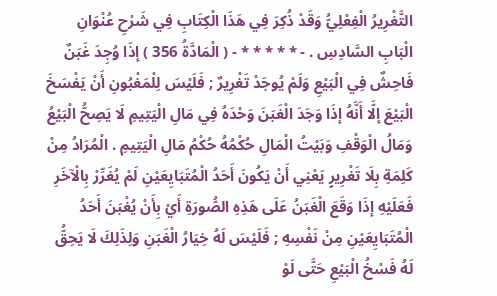التَّغْرِيرُ الْفِعْلِيُّ وَقَدْ ذُكِرَ فِي هَذَا الْكِتَابِ فِي شَرْحِ عُنْوَانِ الْبَابِ السَّادِسِ . - * * * * * - ( الْمَادَّةُ 356 ) إذَا وُجِدَ غَبَنٌ فَاحِشٌ فِي الْبَيْعِ وَلَمْ يُوجَدْ تَغْرِيرٌ ; فَلَيْسَ لِلْمَغْبُونِ أَنْ يَفْسَخَ الْبَيْعَ إلَّا أَنَّهُ إذَا وَجَدَ الْغَبَنَ وَحْدَهُ فِي مَالِ الْيَتِيمِ لَا يَصِحُّ الْبَيْعُ وَمَالُ الْوَقْفِ وَبَيْتُ الْمَالِ حُكْمُهُ حُكْمُ مَالِ الْيَتِيمِ . الْمُرَادُ مِنْ كَلِمَةِ بِلَا تَغْرِيرٍ يَعْنِي أَنْ يَكُونَ أَحَدُ الْمُتَبَايِعَيْنِ لَمْ يُغَرِّرْ بِالْآخَرِ فَعَلَيْهِ إذَا وَقَعَ الْغَبَنُ عَلَى هَذِهِ الصُّورَةِ أَيْ بِأَنْ يُغْبَنَ أَحَدُ الْمُتَبَايِعَيْنِ مِنْ نَفْسِهِ ; فَلَيْسَ لَهُ خِيَارُ الْغَبَنِ وَلِذَلِكَ لَا يَحِقُّ لَهُ فَسْخُ الْبَيْعِ حَتَّى لَوْ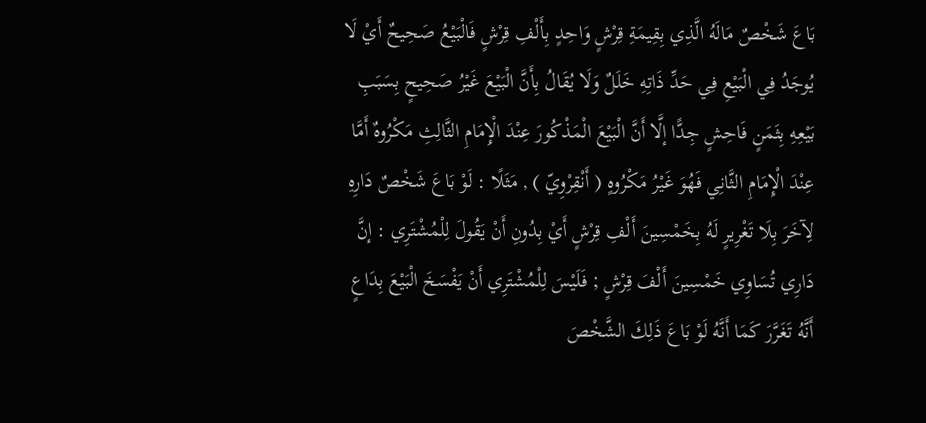بَاعَ شَخْصٌ مَالَهُ الَّذِي بِقِيمَةِ قِرْشٍ وَاحِدٍ بِأَلْفِ قِرْشٍ فَالْبَيْعُ صَحِيحٌ أَيْ لَا يُوجَدُ فِي الْبَيْعِ فِي حَدِّ ذَاتِهِ خَلَلٌ وَلَا يُقَالُ بِأَنَّ الْبَيْعَ غَيْرُ صَحِيحٍ بِسَبَبِ بَيْعِهِ بِثَمَنٍ فَاحِشٍ جِدًّا إلَّا أَنَّ الْبَيْعَ الْمَذْكُورَ عِنْدَ الْإِمَامِ الثَّالِثِ مَكْرُوهٌ أَمَّا عِنْدَ الْإِمَامِ الثَّانِي فَهُوَ غَيْرُ مَكْرُوهٍ ( أَنْقِرْوِيّ ) , مَثَلًا : لَوْ بَاعَ شَخْصٌ دَارِهِ لِآخَرَ بِلَا تَغْرِيرٍ لَهُ بِخَمْسِينَ أَلْفِ قِرْشٍ أَيْ بِدُونِ أَنْ يَقُولَ لِلْمُشْتَرِي : إنَّ دَارِي تُسَاوِي خَمْسِينَ أَلْفَ قِرْشٍ ; فَلَيْسَ لِلْمُشْتَرِي أَنْ يَفْسَخَ الْبَيْعَ بِدَاعٍ أَنَّهُ تَغَرَّرَ كَمَا أَنَّهُ لَوْ بَاعَ ذَلِكَ الشَّخْصَ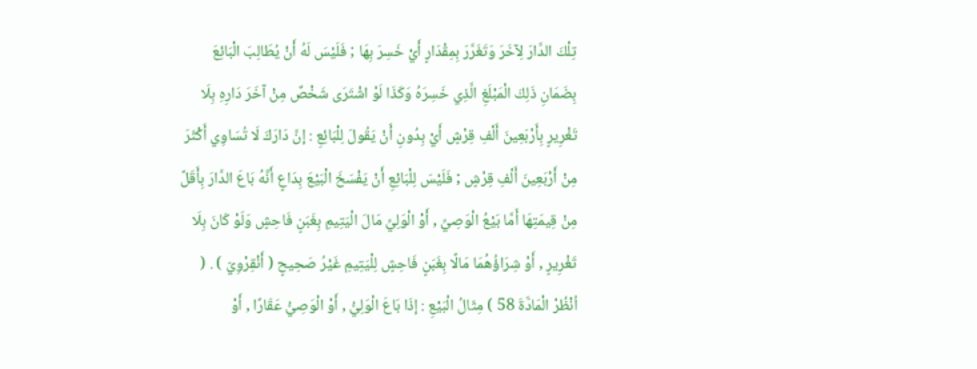تِلْكَ الدَّارَ لِآخَرَ وَتَغَرَّرَ بِمِقْدَارٍ أَيْ خَسِرَ بِهَا ; فَلَيْسَ لَهُ أَنْ يُطَالِبَ الْبَائِعَ بِضَمَانِ ذَلِكَ الْمَبْلَغِ الَّذِي خَسِرَهُ وَكَذَا لَوْ اشْتَرَى شَخْصٌ مِنْ آخَرَ دَارِهِ بِلَا تَغْرِيرٍ بِأَرْبَعِينَ أَلْفِ قِرْشٍ أَيْ بِدُونِ أَنْ يَقُولَ لِلْبَائِعِ : إنَّ دَارَكَ لَا تُسَاوِي أَكْثَرَ مِنْ أَرْبَعِينَ أَلْفِ قِرْشٍ ; فَلَيْسَ لِلْبَائِعِ أَنْ يَفْسَخَ الْبَيْعَ بِدَاعٍ أَنَّهُ بَاعَ الدَّارَ بِأَقَلَّ مِنْ قِيمَتِهَا أَمَّا بَيْعُ الْوَصِيِّ , أَوْ الْوَلِيِّ مَالَ الْيَتِيمِ بِغَبَنٍ فَاحِشٍ وَلَوْ كَانَ بِلَا تَغْرِيرٍ , أَوْ شِرَاؤُهُمَا مَالًا بِغَبَنٍ فَاحِشٍ لِلْيَتِيمِ غَيْرُ صَحِيحٍ ( أَنْقِرْوِيّ ) . ( اُنْظُرْ الْمَادَّةَ 58 ) مِثَالُ الْبَيْعِ : إذَا بَاعَ الْوَلِيُّ , أَوْ الْوَصِيُّ عَقَارًا , أَوْ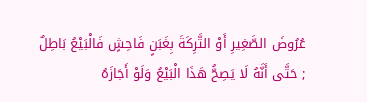عُرُوضَ الصَّغِيرِ أَوْ التَّرِكَةَ بِغَبَنٍ فَاحِشٍ فَالْبَيْعُ بَاطِلٌ ; حَتَّى أَنَّهُ لَا يَصِحُّ هَذَا الْبَيْعُ وَلَوْ أَجَازَهُ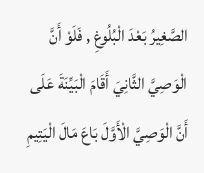الصَّغِيرُ بَعْدَ الْبُلُوغِ , فَلَوْ أَنَّ الْوَصِيَّ الثَّانِيَ أَقَامَ الْبَيِّنَةَ عَلَى أَنَّ الْوَصِيَّ الْأَوَّلَ بَاعَ مَالَ الْيَتِيمِ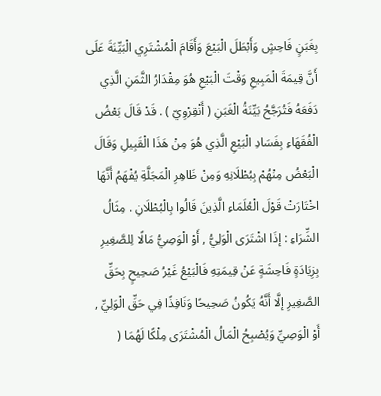بِغَبَنٍ فَاحِشٍ وَأَبْطَلَ الْبَيْعَ وَأَقَامَ الْمُشْتَرِي الْبَيِّنَةَ عَلَى أَنَّ قِيمَةَ الْمَبِيعِ وَقْتَ الْبَيْعِ هُوَ مِقْدَارُ الثَّمَنِ الَّذِي دَفَعَهُ فَتُرَجَّحُ بَيِّنَةُ الْغَبَنِ ( أَنْقِرْوِيّ ) . قَدْ قَالَ بَعْضُ الْفُقَهَاءِ بِفَسَادِ الْبَيْعِ الَّذِي هُوَ مِنْ هَذَا الْقَبِيلِ وَقَالَ الْبَعْضُ مِنْهُمْ بِبُطْلَانِهِ وَمِنْ ظَاهِرِ الْمَجَلَّةِ يُفْهَمُ أَنَّهَا اخْتَارَتْ قَوْلَ الْعُلَمَاءِ الَّذِينَ قَالُوا بِالْبُطْلَانِ . مِثَالُ الشِّرَاءِ : إذَا اشْتَرَى الْوَلِيُّ , أَوْ الْوَصِيُّ مَالًا لِلصَّغِيرِ بِزِيَادَةٍ فَاحِشَةٍ عَنْ قِيمَتِهِ فَالْبَيْعُ غَيْرُ صَحِيحٍ بِحَقِّ الصَّغِيرِ إلَّا أَنَّهُ يَكُونُ صَحِيحًا وَنَافِذًا فِي حَقِّ الْوَلِيِّ , أَوْ الْوَصِيِّ وَيُصْبِحُ الْمَالُ الْمُشْتَرَى مِلْكًا لَهُمَا (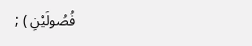فُصُولَيْنِ ) ;